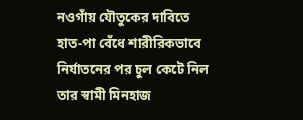নওগাঁয় যৌতুকের দাবিতে হাত-পা বেঁধে শারীরিকভাবে নির্যাতনের পর চুল কেটে নিল তার স্বামী মিনহাজ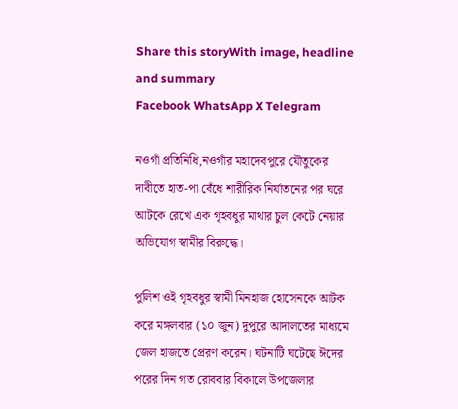Share this storyWith image, headline and summary
Facebook WhatsApp X Telegram

নওগাঁ প্রতিনিধি,নওগাঁর মহাদেবপুরে যৌতুকের দাবীতে হাত-পা বেঁধে শারীরিক নির্যাতনের পর ঘরে আটকে রেখে এক গৃহবধুর মাথার চুল কেটে নেয়ার অভিযোগ স্বামীর বিরুদ্ধে।

পুলিশ ওই গৃহবধুর স্বামী মিনহাজ হোসেনকে আটক করে মঙ্গলবার (১০ জুন) দুপুরে আদালতের মাধ্যমে জেল হাজতে প্রেরণ করেন। ঘটনাটি ঘটেছে ঈদের পরের দিন গত রোববার বিকালে উপজেলার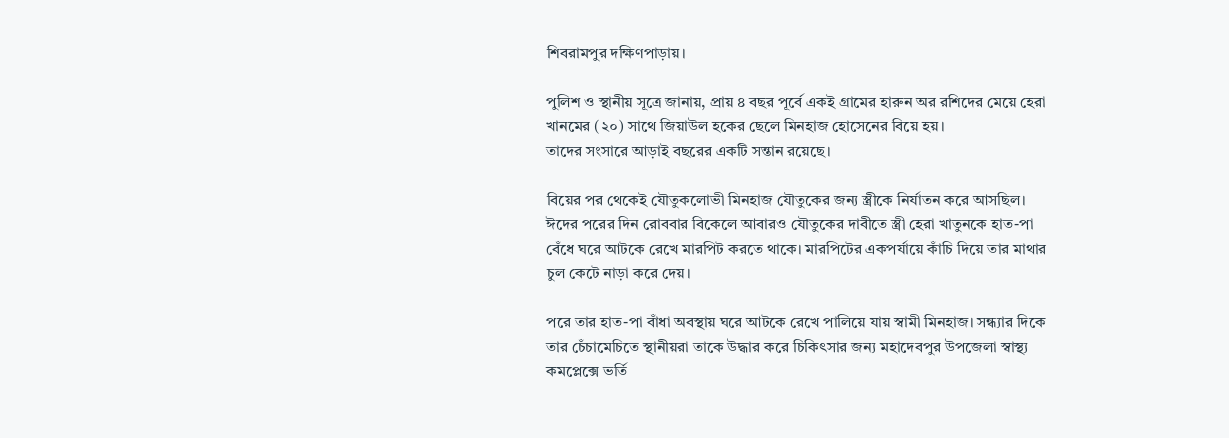শিবরামপুর দক্ষিণপাড়ায়।

পুলিশ ও স্থানীয় সূত্রে জানায়, প্রায় ৪ বছর পূর্বে একই গ্রামের হারুন অর রশিদের মেয়ে হেরা খানমের (২০) সাথে জিয়াউল হকের ছেলে মিনহাজ হোসেনের বিয়ে হয়।
তাদের সংসারে আড়াই বছরের একটি সন্তান রয়েছে।

বিয়ের পর থেকেই যৌতুকলোভী মিনহাজ যৌতুকের জন্য স্ত্রীকে নির্যাতন করে আসছিল। ঈদের পরের দিন রোববার বিকেলে আবারও যৌতুকের দাবীতে স্ত্রী হেরা খাতুনকে হাত-পা বেঁধে ঘরে আটকে রেখে মারপিট করতে থাকে। মারপিটের একপর্যায়ে কাঁচি দিয়ে তার মাথার চুল কেটে নাড়া করে দেয়।

পরে তার হাত-পা বাঁধা অবস্থায় ঘরে আটকে রেখে পালিয়ে যায় স্বামী মিনহাজ। সন্ধ্যার দিকে তার চেঁচামেচিতে স্থানীয়রা তাকে উদ্ধার করে চিকিৎসার জন্য মহাদেবপুর উপজেলা স্বাস্থ্য কমপ্লেক্সে ভর্তি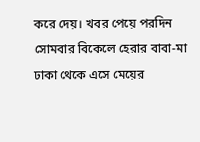করে দেয়। খবর পেয়ে পরদিন সোমবার বিকেলে হেরার বাবা-মা ঢাকা থেকে এসে মেয়ের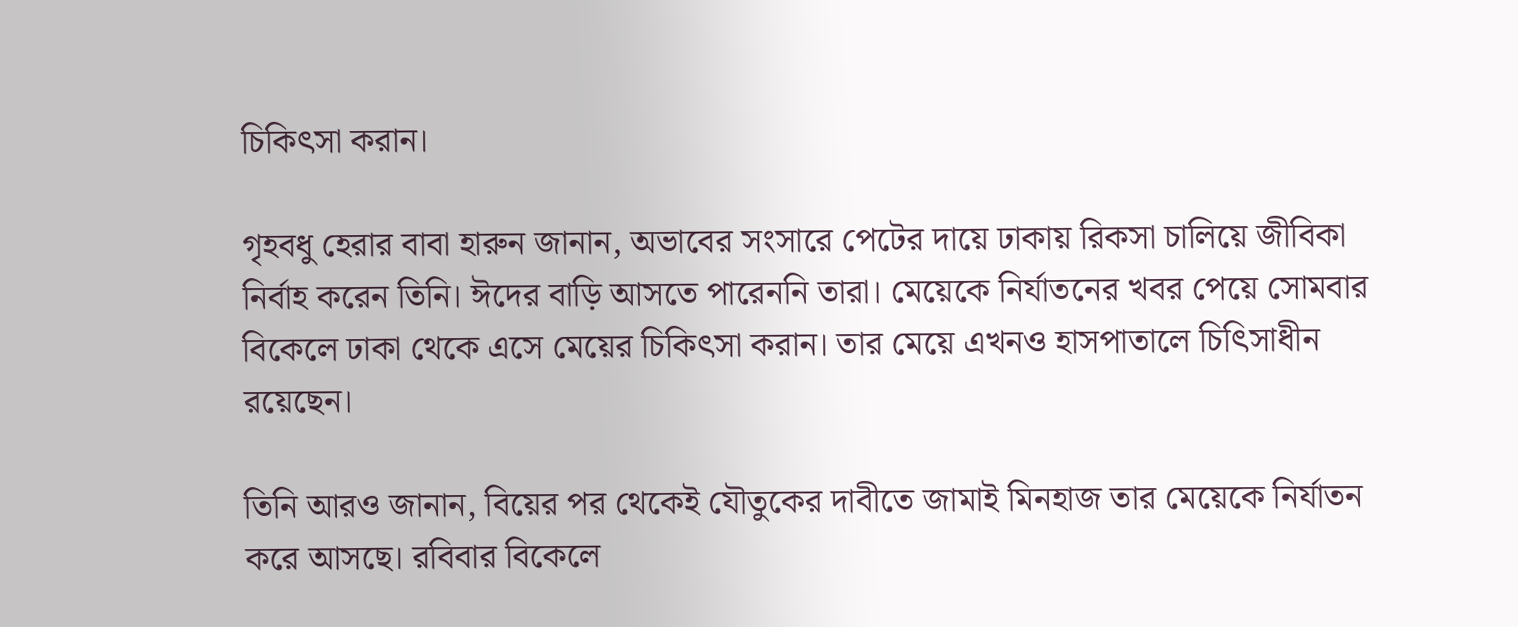চিকিৎসা করান।

গৃহবধু হেরার বাবা হারুন জানান, অভাবের সংসারে পেটের দায়ে ঢাকায় রিকসা চালিয়ে জীবিকা নির্বাহ করেন তিনি। ঈদের বাড়ি আসতে পারেননি তারা। মেয়েকে নির্যাতনের খবর পেয়ে সোমবার বিকেলে ঢাকা থেকে এসে মেয়ের চিকিৎসা করান। তার মেয়ে এখনও হাসপাতালে চিৎিসাধীন রয়েছেন।

তিনি আরও জানান, বিয়ের পর থেকেই যৌতুকের দাবীতে জামাই মিনহাজ তার মেয়েকে নির্যাতন করে আসছে। রবিবার বিকেলে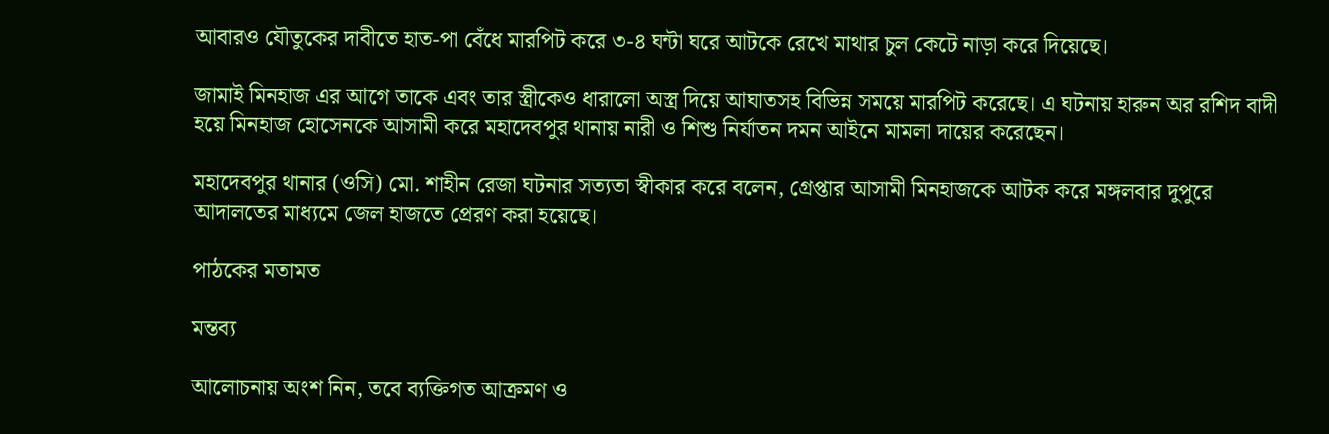আবারও যৌতুকের দাবীতে হাত-পা বেঁধে মারপিট করে ৩-৪ ঘন্টা ঘরে আটকে রেখে মাথার চুল কেটে নাড়া করে দিয়েছে।

জামাই মিনহাজ এর আগে তাকে এবং তার স্ত্রীকেও ধারালো অস্ত্র দিয়ে আঘাতসহ বিভিন্ন সময়ে মারপিট করেছে। এ ঘটনায় হারুন অর রশিদ বাদী হয়ে মিনহাজ হোসেনকে আসামী করে মহাদেবপুর থানায় নারী ও শিশু নির্যাতন দমন আইনে মামলা দায়ের করেছেন।

মহাদেবপুর থানার (ওসি) মো. শাহীন রেজা ঘটনার সত্যতা স্বীকার করে বলেন, গ্রেপ্তার আসামী মিনহাজকে আটক করে মঙ্গলবার দুপুরে আদালতের মাধ্যমে জেল হাজতে প্রেরণ করা হয়েছে।

পাঠকের মতামত

মন্তব্য

আলোচনায় অংশ নিন, তবে ব্যক্তিগত আক্রমণ ও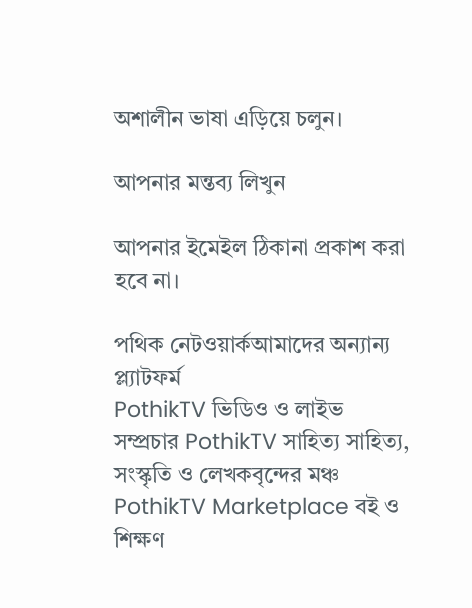অশালীন ভাষা এড়িয়ে চলুন।

আপনার মন্তব্য লিখুন

আপনার ইমেইল ঠিকানা প্রকাশ করা হবে না।

পথিক নেটওয়ার্কআমাদের অন্যান্য প্ল্যাটফর্ম
PothikTV ভিডিও ও লাইভ সম্প্রচার PothikTV সাহিত্য সাহিত্য, সংস্কৃতি ও লেখকবৃন্দের মঞ্চ PothikTV Marketplace বই ও শিক্ষণ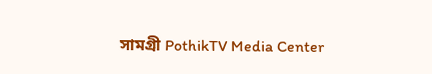সামগ্রী PothikTV Media Center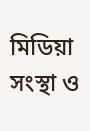মিডিয়া সংস্থা ও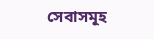সেবাসমূহ